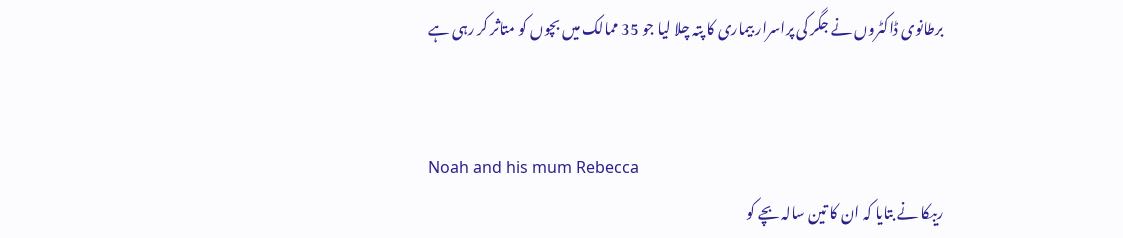برطانوی ڈاکٹروں نے جگر کی پراسرار بیماری کا پتہ چلا لیا جو 35 ممالک میں بچوں کو متاثر کر رہی ہے


Noah and his mum Rebecca
ریبکا نے بتایا کہ ان کا تین سالہ بچے کو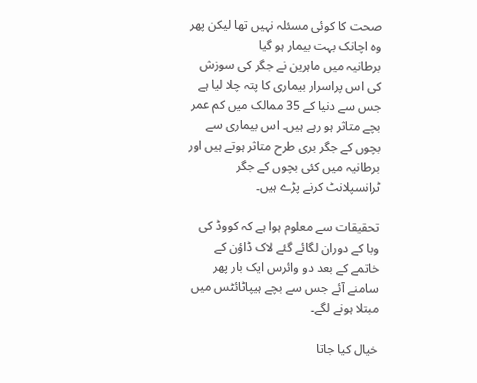صحت کا کوئی مسئلہ نہیں تھا لیکن پھر وہ اچانک بہت بیمار ہو گیا
برطانیہ میں ماہرین نے جگر کی سوزش کی اس پراسرار بیماری کا پتہ چلا لیا ہے جس سے دنیا کے 35 ممالک میں کم عمر بچے متاثر ہو رہے ہیں۔ اس بیماری سے بچوں کے جگر بری طرح متاثر ہوتے ہیں اور برطانیہ میں کئی بچوں کے جگر ٹرانسپلانٹ کرنے پڑے ہیں۔

تحقیقات سے معلوم ہوا ہے کہ کووڈ کی وبا کے دوران لگائے گئے لاک ڈاؤن کے خاتمے کے بعد دو وائرس ایک بار پھر سامنے آئے جس سے بچے ہیپاٹائٹس میں مبتلا ہونے لگے۔

خیال کیا جاتا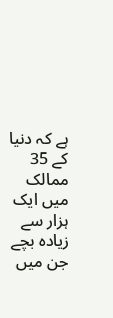ہے کہ دنیا کے 35 ممالک میں ایک ہزار سے زیادہ بچے جن میں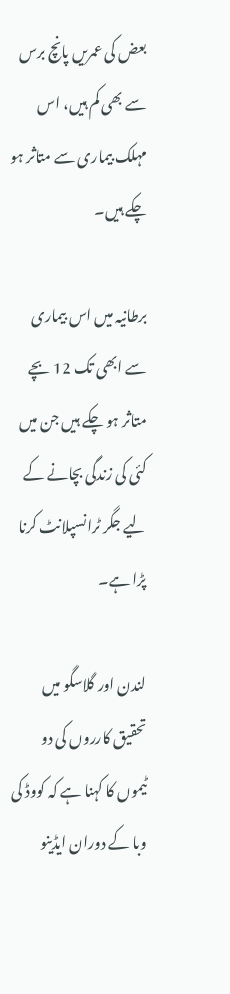بعض کی عمریں پانچ برس سے بھی کم ہیں، اس مہلک بیماری سے متاثر ہو چکے ہیں۔

برطانیہ میں اس بیماری سے ابھی تک 12 بچے متاثر ہو چکے ہیں جن میں کئی کی زندگی بچانے کے لیے جگر ٹرانسپلانٹ کرنا پڑا ہے۔

لندن اور گلاسگو میں تحقیق کارروں کی دو ٹیموں کا کہنا ہے کہ کووڈ کی وبا کے دوران ایڈینو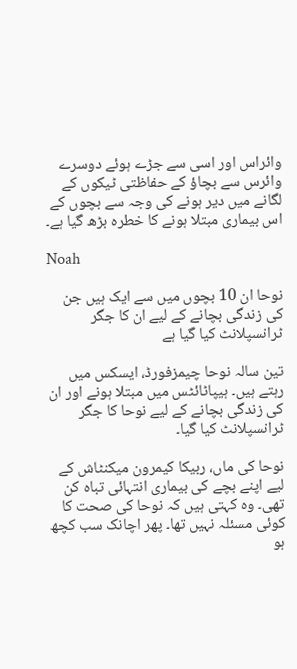وائراس اور اسی سے جڑے ہوئے دوسرے وائرس سے بچاؤ کے حفاظتی ٹیکوں کے لگانے میں دیر ہونے کی وجہ سے بچوں کے اس بیماری مبتلا ہونے کا خطرہ بڑھ گیا ہے۔

Noah

نوحا ان 10 بچوں میں سے ایک ہیں جن کی زندگی بچانے کے لیے ان کا جگر ٹرانسپلانٹ کیا گیا ہے

تین سالہ نوحا چیمزفورڈ، ایسکس میں رہتے ہیں۔ ہیپاٹائٹس میں مبتلا ہونے اور ان کی زندگی بچانے کے لیے نوحا کا جگر ٹرانسپلانٹ کیا گیا۔

نوحا کی ماں، ربیکا کیمرون میکنٹاش کے لیے اپنے بچے کی بیماری انتہائی تباہ کن تھی۔ وہ کہتی ہیں کہ نوحا کی صحت کا کوئی مسئلہ نہیں تھا۔ پھر اچانک سب کچھ ہو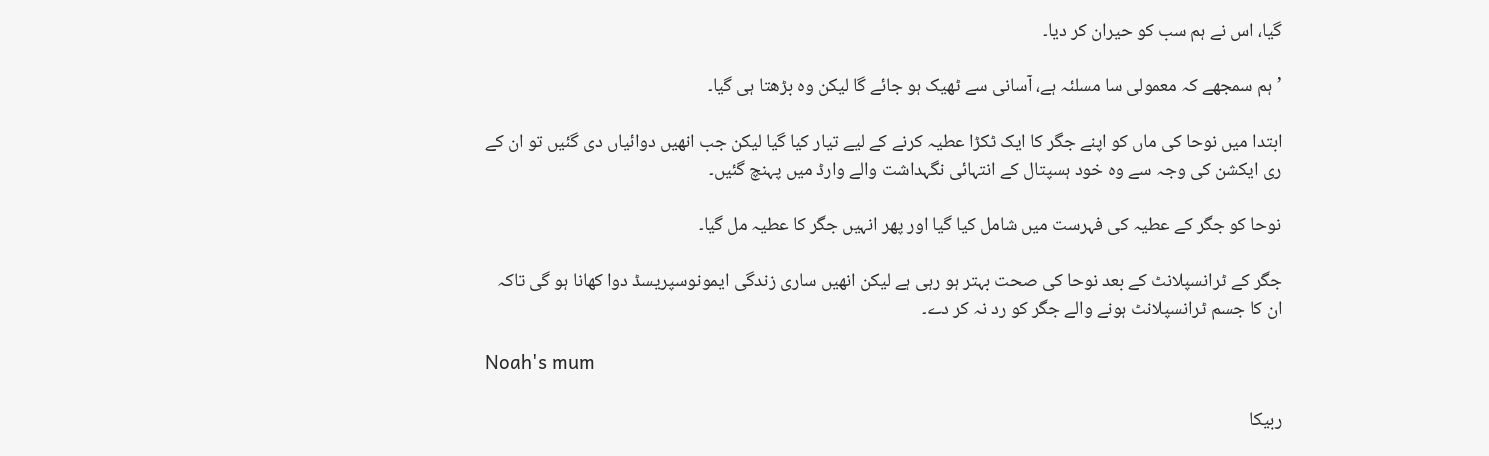گیا، اس نے ہم سب کو حیران کر دیا۔

’ہم سمجھے کہ معمولی سا مسلئہ ہے، آسانی سے ٹھیک ہو جائے گا لیکن وہ بڑھتا ہی گیا۔

ابتدا میں نوحا کی ماں کو اپنے جگر کا ایک ٹکڑا عطیہ کرنے کے لیے تیار کیا گیا لیکن جب انھیں دوائیاں دی گئیں تو ان کے ری ایکشن کی وجہ سے وہ خود ہسپتال کے انتہائی نگہداشت والے وارڈ میں پہنچ گئیں۔

نوحا کو جگر کے عطیہ کی فہرست میں شامل کیا گیا اور پھر انہیں جگر کا عطیہ مل گیا۔

جگر کے ٹرانسپلانٹ کے بعد نوحا کی صحت بہتر ہو رہی ہے لیکن انھیں ساری زندگی ایمونوسپریسڈ دوا کھانا ہو گی تاکہ ان کا جسم ٹرانسپلانٹ ہونے والے جگر کو رد نہ کر دے۔

Noah's mum

ربیکا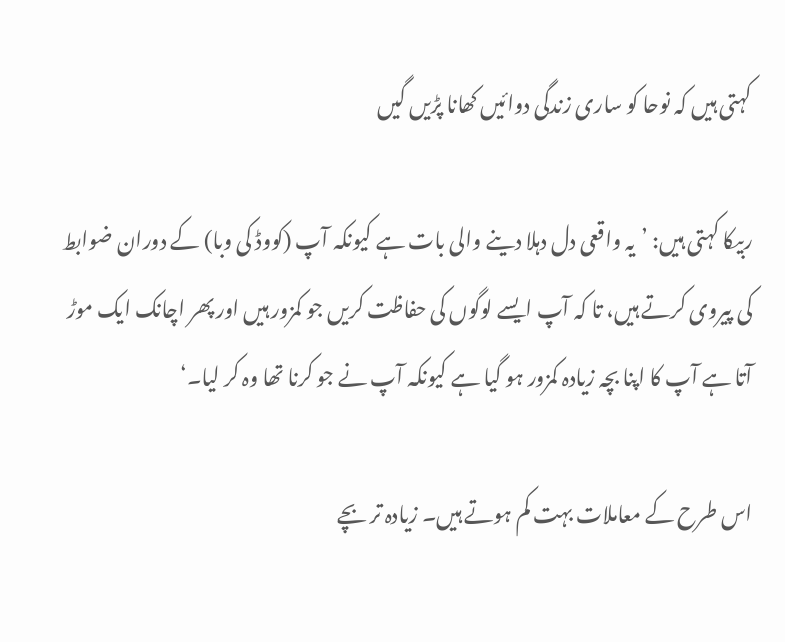کہتی ہیں کہ نوحا کو ساری زندگی دوائیں کھانا پڑیں گیں

ربیکا کہتی ہیں: ’یہ واقعی دل دہلا دینے والی بات ہے کیونکہ آپ (کووڈ کی وبا) کے دوران ضوابط کی پیروی کرتے ہیں، تا کہ آپ ایسے لوگوں کی حفاظت کریں جو کمزور ہیں اور پھر اچانک ایک موڑ آتا ہے آپ کا اپنا بچہ زیادہ کمزور ہو گیا ہے کیونکہ آپ نے جو کرنا تھا وہ کر لیا۔‘

اس طرح کے معاملات بہت کم ہوتے ہیں۔ زیادہ تر بچے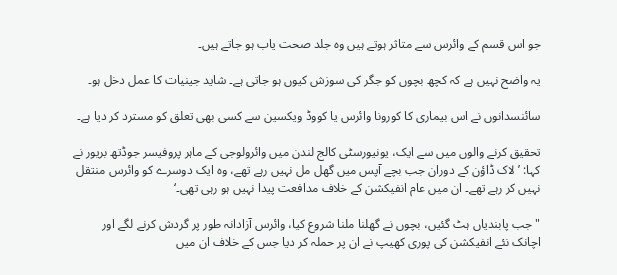جو اس قسم کے وائرس سے متاثر ہوتے ہیں وہ جلد صحت یاب ہو جاتے ہیں۔

یہ واضح نہیں ہے کہ کچھ بچوں کو جگر کی سوزش کیوں ہو جاتی ہے۔ شاید جینیات کا عمل دخل ہو۔

سائنسدانوں نے اس بیماری کا کورونا وائرس یا کووڈ ویکسین سے کسی بھی تعلق کو مسترد کر دیا ہے۔

تحقیق کرنے والوں میں سے ایک، یونیورسٹی کالج لندن میں وائرولوجی کے ماہر پروفیسر جوڈتھ بریور نے کہا: ’لاک ڈاؤن کے دوران جب بچے آپس میں گھل مل نہیں رہے تھے، وہ ایک دوسرے کو وائرس منتقل نہیں کر رہے تھے۔ ان میں عام انفیکشن کے خلاف مدافعت پیدا نہیں ہو رہی تھی۔‘

"جب پابندیاں ہٹ گئیں، بچوں نے گھلنا ملنا شروع کیا، وائرس آزادانہ طور پر گردش کرنے لگے اور اچانک نئے انفیکشن کی پوری کھیپ نے ان پر حملہ کر دیا جس کے خلاف ان میں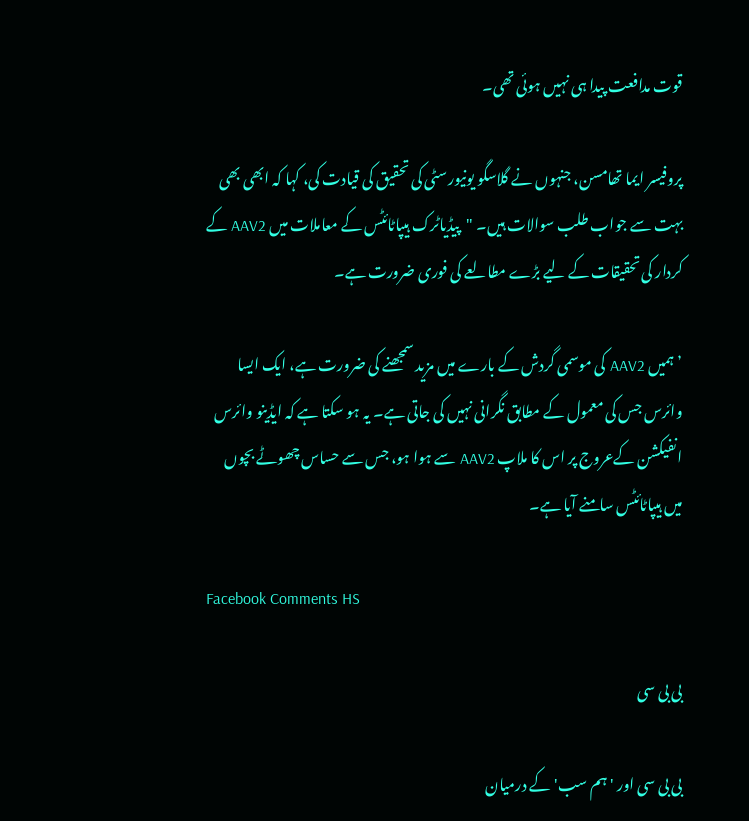قوت مدافعت پیدا ہی نہیں ہوئی تھی۔

پروفیسر ایما تھامسن، جنہوں نے گلاسگو یونیورسٹی کی تحقیق کی قیادت کی، کہا کہ ابھی بھی بہت سے جواب طلب سوالات ہیں۔ "پیڈیاٹرک ہیپاٹائٹس کے معاملات میں AAV2 کے کردار کی تحقیقات کے لیے بڑے مطالعے کی فوری ضرورت ہے۔

’ہمیں AAV2 کی موسمی گردش کے بارے میں مزید سمجھنے کی ضرورت ہے، ایک ایسا وائرس جس کی معمول کے مطابق نگرانی نہیں کی جاتی ہے۔ یہ ہو سکتا ہے کہ ایڈینو وائرس انفیکشن کےعروج پر اس کا ملاپ AAV2 سے ہوا ہو، جس سے حساس چھوٹے بچوں میں ہیپاٹائٹس سامنے آیا ہے۔

Facebook Comments HS

بی بی سی

بی بی سی اور 'ہم سب' کے درمیان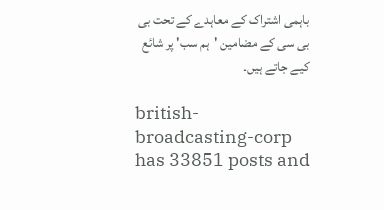باہمی اشتراک کے معاہدے کے تحت بی بی سی کے مضامین 'ہم سب' پر شائع کیے جاتے ہیں۔

british-broadcasting-corp has 33851 posts and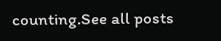counting.See all posts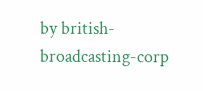by british-broadcasting-corp